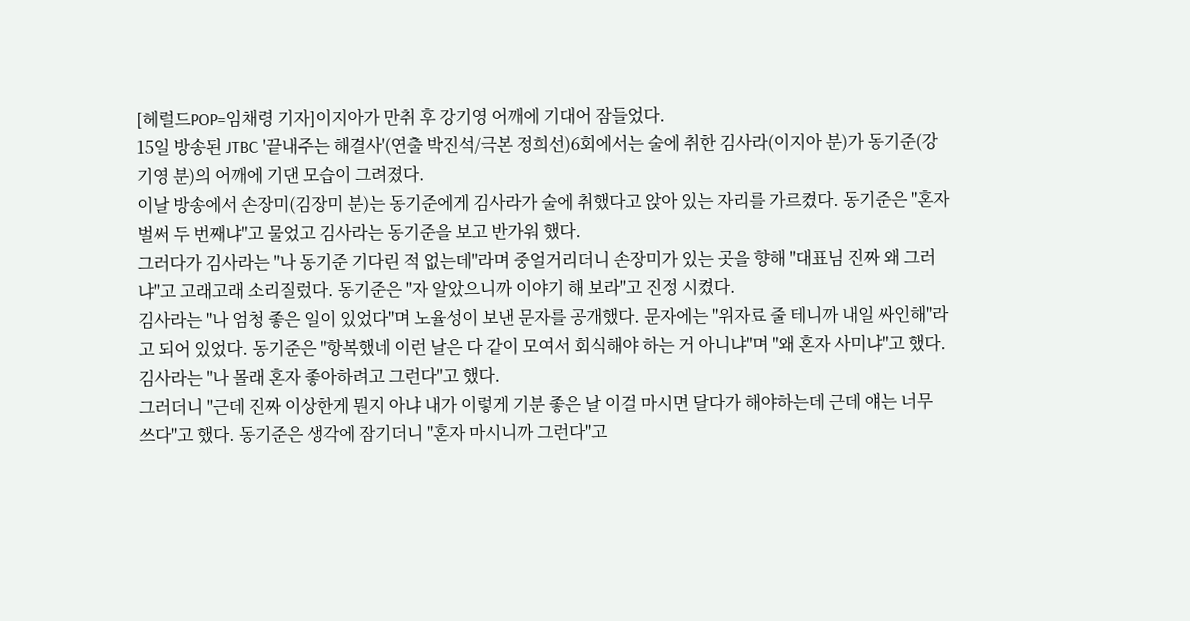[헤럴드POP=임채령 기자]이지아가 만취 후 강기영 어깨에 기대어 잠들었다.
15일 방송된 JTBC '끝내주는 해결사'(연출 박진석/극본 정희선)6회에서는 술에 취한 김사라(이지아 분)가 동기준(강기영 분)의 어깨에 기댄 모습이 그려졌다.
이날 방송에서 손장미(김장미 분)는 동기준에게 김사라가 술에 취했다고 앉아 있는 자리를 가르켰다. 동기준은 "혼자 벌써 두 번째냐"고 물었고 김사라는 동기준을 보고 반가워 했다.
그러다가 김사라는 "나 동기준 기다린 적 없는데"라며 중얼거리더니 손장미가 있는 곳을 향해 "대표님 진짜 왜 그러냐"고 고래고래 소리질렀다. 동기준은 "자 알았으니까 이야기 해 보라"고 진정 시켰다.
김사라는 "나 엄청 좋은 일이 있었다"며 노율성이 보낸 문자를 공개했다. 문자에는 "위자료 줄 테니까 내일 싸인해"라고 되어 있었다. 동기준은 "항복했네 이런 날은 다 같이 모여서 회식해야 하는 거 아니냐"며 "왜 혼자 사미냐"고 했다. 김사라는 "나 몰래 혼자 좋아하려고 그런다"고 했다.
그러더니 "근데 진짜 이상한게 뭔지 아냐 내가 이렇게 기분 좋은 날 이걸 마시면 달다가 해야하는데 근데 얘는 너무 쓰다"고 했다. 동기준은 생각에 잠기더니 "혼자 마시니까 그런다"고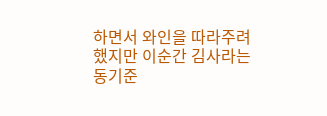하면서 와인을 따라주려 했지만 이순간 김사라는 동기준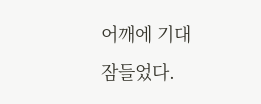어깨에 기대 잠들었다.